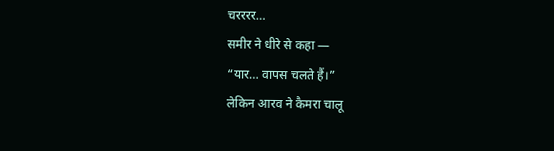चरररर…
समीर ने धीरे से कहा —
“यार… वापस चलते हैं।”
लेकिन आरव ने कैमरा चालू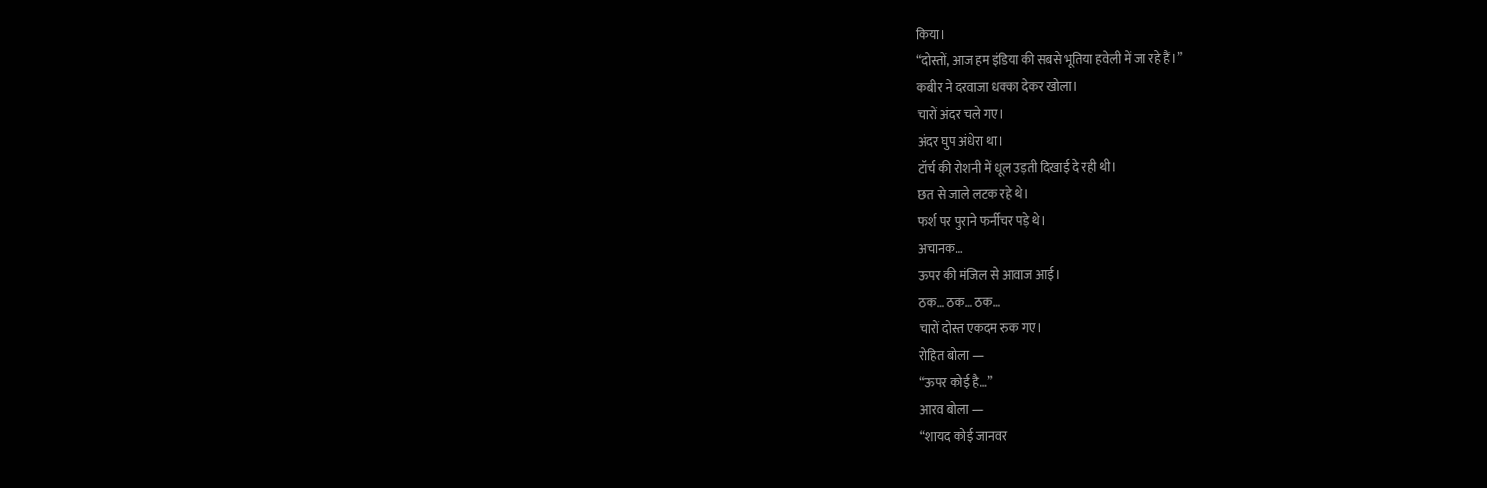किया।
“दोस्तों, आज हम इंडिया की सबसे भूतिया हवेली में जा रहे हैं।”
कबीर ने दरवाजा धक्का देकर खोला।
चारों अंदर चले गए।
अंदर घुप अंधेरा था।
टॉर्च की रोशनी में धूल उड़ती दिखाई दे रही थी।
छत से जाले लटक रहे थे।
फर्श पर पुराने फर्नीचर पड़े थे।
अचानक…
ऊपर की मंजिल से आवाज आई।
ठक… ठक… ठक…
चारों दोस्त एकदम रुक गए।
रोहित बोला —
“ऊपर कोई है…”
आरव बोला —
“शायद कोई जानवर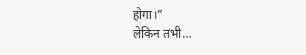होगा।”
लेकिन तभी…